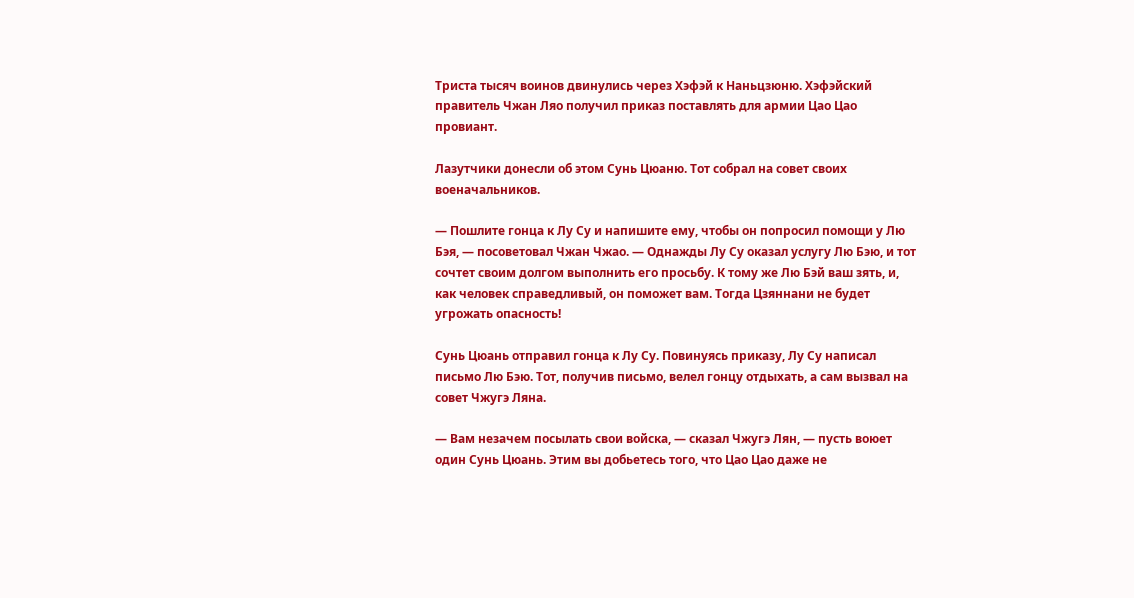Триста тысяч воинов двинулись через Хэфэй к Наньцзюню. Хэфэйский правитель Чжан Ляо получил приказ поставлять для армии Цао Цао провиант.

Лазутчики донесли об этом Сунь Цюаню. Тот собрал на совет своих военачальников.

— Пошлите гонца к Лу Су и напишите ему, чтобы он попросил помощи у Лю Бэя, — посоветовал Чжан Чжао. — Однажды Лу Су оказал услугу Лю Бэю, и тот сочтет своим долгом выполнить его просьбу. К тому же Лю Бэй ваш зять, и, как человек справедливый, он поможет вам. Тогда Цзяннани не будет угрожать опасность!

Сунь Цюань отправил гонца к Лу Су. Повинуясь приказу, Лу Су написал письмо Лю Бэю. Тот, получив письмо, велел гонцу отдыхать, а сам вызвал на совет Чжугэ Ляна.

— Вам незачем посылать свои войска, — сказал Чжугэ Лян, — пусть воюет один Сунь Цюань. Этим вы добьетесь того, что Цао Цао даже не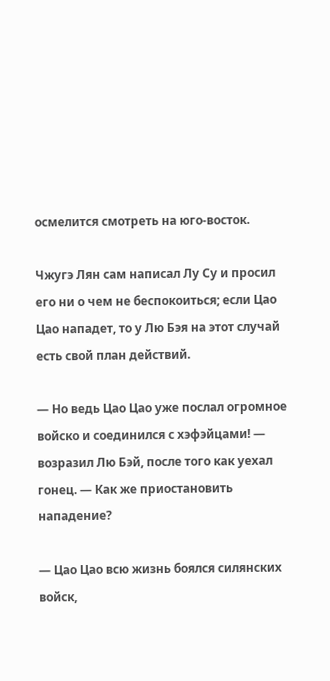осмелится смотреть на юго-восток.

Чжугэ Лян сам написал Лу Су и просил его ни о чем не беспокоиться; если Цао Цао нападет, то у Лю Бэя на этот случай есть свой план действий.

— Но ведь Цао Цао уже послал огромное войско и соединился с хэфэйцами! — возразил Лю Бэй, после того как уехал гонец. — Как же приостановить нападение?

— Цао Цао всю жизнь боялся силянских войск,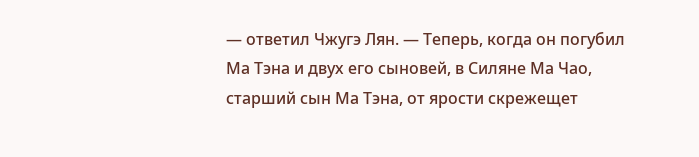— ответил Чжугэ Лян. — Теперь, когда он погубил Ма Тэна и двух его сыновей, в Силяне Ма Чао, старший сын Ма Тэна, от ярости скрежещет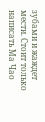зубами и жаждет мести. Стоит только написать Ма Чао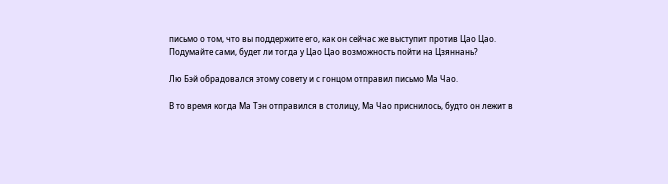письмо о том, что вы поддержите его, как он сейчас же выступит против Цао Цао. Подумайте сами, будет ли тогда у Цао Цао возможность пойти на Цзяннань?

Лю Бэй обрадовался этому совету и с гонцом отправил письмо Ма Чао.

В то время когда Ма Тэн отправился в столицу, Ма Чао приснилось, будто он лежит в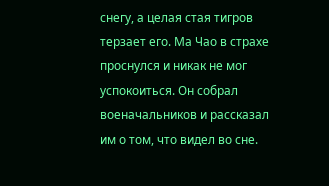снегу, а целая стая тигров терзает его. Ма Чао в страхе проснулся и никак не мог успокоиться. Он собрал военачальников и рассказал им о том, что видел во сне.